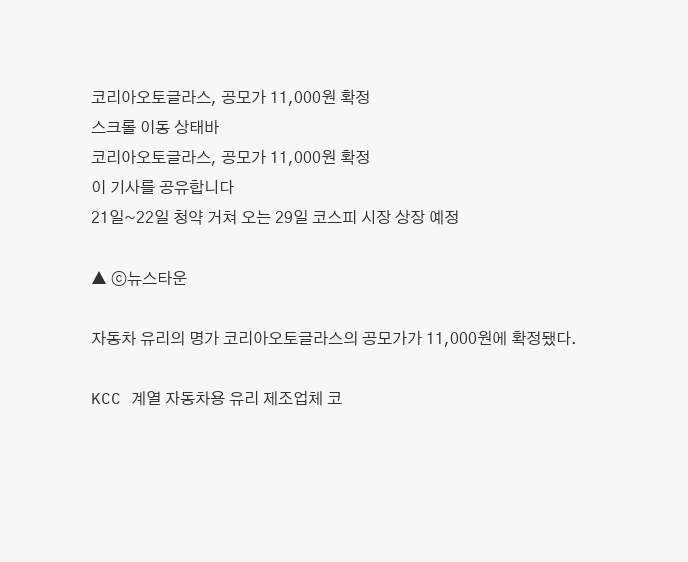코리아오토글라스, 공모가 11,000원 확정
스크롤 이동 상태바
코리아오토글라스, 공모가 11,000원 확정
이 기사를 공유합니다
21일~22일 청약 거쳐 오는 29일 코스피 시장 상장 예정

▲ ⓒ뉴스타운

자동차 유리의 명가 코리아오토글라스의 공모가가 11,000원에 확정됐다.

KCC 계열 자동차용 유리 제조업체 코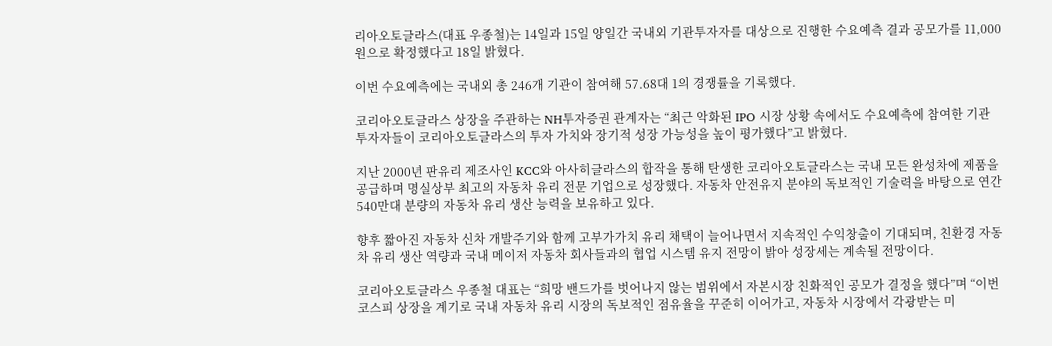리아오토글라스(대표 우종철)는 14일과 15일 양일간 국내외 기관투자자를 대상으로 진행한 수요예측 결과 공모가를 11,000원으로 확정했다고 18일 밝혔다.

이번 수요예측에는 국내외 총 246개 기관이 참여해 57.68대 1의 경쟁률을 기록했다.

코리아오토글라스 상장을 주관하는 NH투자증권 관계자는 “최근 악화된 IPO 시장 상황 속에서도 수요예측에 참여한 기관 투자자들이 코리아오토글라스의 투자 가치와 장기적 성장 가능성을 높이 평가했다”고 밝혔다.

지난 2000년 판유리 제조사인 KCC와 아사히글라스의 합작을 통해 탄생한 코리아오토글라스는 국내 모든 완성차에 제품을 공급하며 명실상부 최고의 자동차 유리 전문 기업으로 성장했다. 자동차 안전유지 분야의 독보적인 기술력을 바탕으로 연간 540만대 분량의 자동차 유리 생산 능력을 보유하고 있다.

향후 짧아진 자동차 신차 개발주기와 함께 고부가가치 유리 채택이 늘어나면서 지속적인 수익창출이 기대되며, 친환경 자동차 유리 생산 역량과 국내 메이저 자동차 회사들과의 협업 시스템 유지 전망이 밝아 성장세는 계속될 전망이다.

코리아오토글라스 우종철 대표는 “희망 밴드가를 벗어나지 않는 범위에서 자본시장 친화적인 공모가 결정을 했다”며 “이번 코스피 상장을 계기로 국내 자동차 유리 시장의 독보적인 점유율을 꾸준히 이어가고, 자동차 시장에서 각광받는 미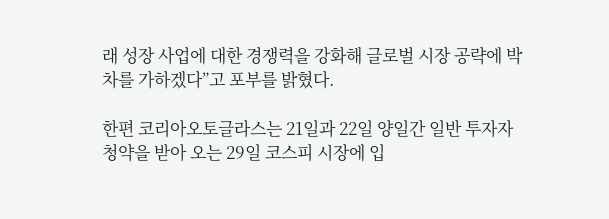래 성장 사업에 대한 경쟁력을 강화해 글로벌 시장 공략에 박차를 가하겠다”고 포부를 밝혔다.

한편 코리아오토글라스는 21일과 22일 양일간 일반 투자자 청약을 받아 오는 29일 코스피 시장에 입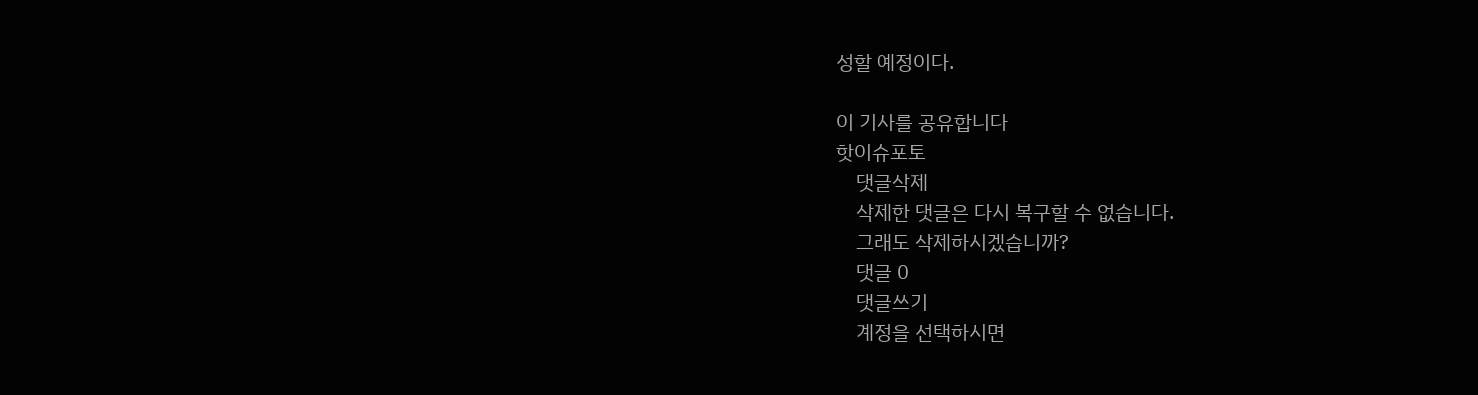성할 예정이다.

이 기사를 공유합니다
핫이슈포토
    댓글삭제
    삭제한 댓글은 다시 복구할 수 없습니다.
    그래도 삭제하시겠습니까?
    댓글 0
    댓글쓰기
    계정을 선택하시면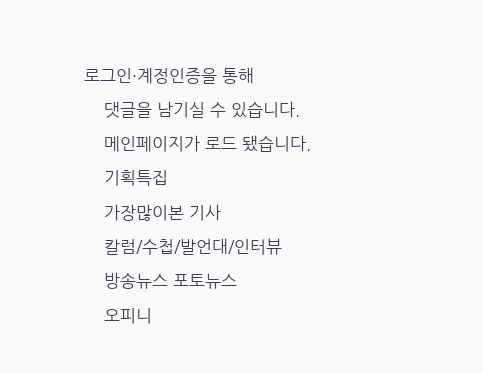로그인·계정인증을 통해
    댓글을 남기실 수 있습니다.
    메인페이지가 로드 됐습니다.
    기획특집
    가장많이본 기사
    칼럼/수첩/발언대/인터뷰
    방송뉴스 포토뉴스
    오피니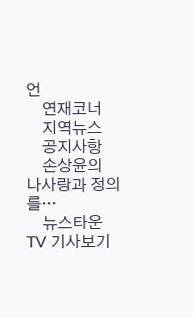언
    연재코너
    지역뉴스
    공지사항
    손상윤의 나사랑과 정의를···
    뉴스타운TV 기사보기